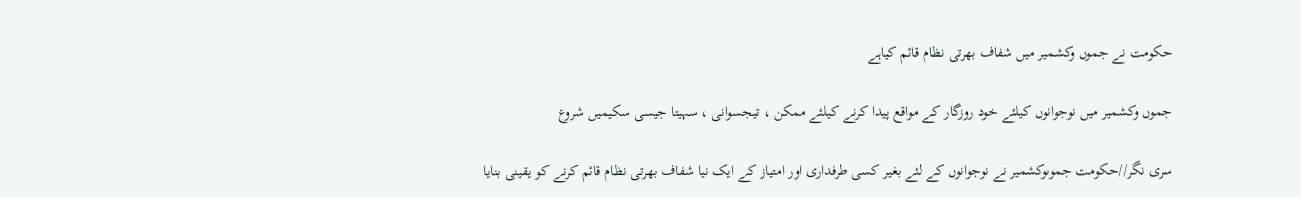حکومت نے جموں وکشمیر میں شفاف بھرتی نظام قائم کیاہے

جموں وکشمیر میں نوجوانوں کیلئے خود روزگار کے مواقع پیدا کرنے کیلئے ممکن ، تیجسوانی ، سہیتا جیسی سکیمیں شروع

سری نگر//حکومت جموںوکشمیر نے نوجوانوں کے لئے بغیر کسی طرفداری اور امتیاز کے ایک نیا شفاف بھرتی نظام قائم کرنے کو یقینی بنایا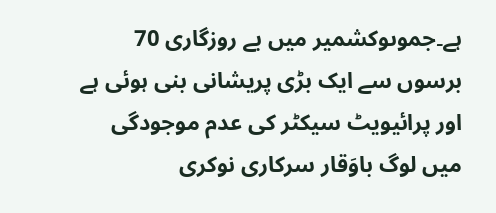ہے۔جموںوکشمیر میں بے روزگاری 70 برسوں سے ایک بڑی پریشانی بنی ہوئی ہے اور پرائیویٹ سیکٹر کی عدم موجودگی میں لوگ باوَقار سرکاری نوکری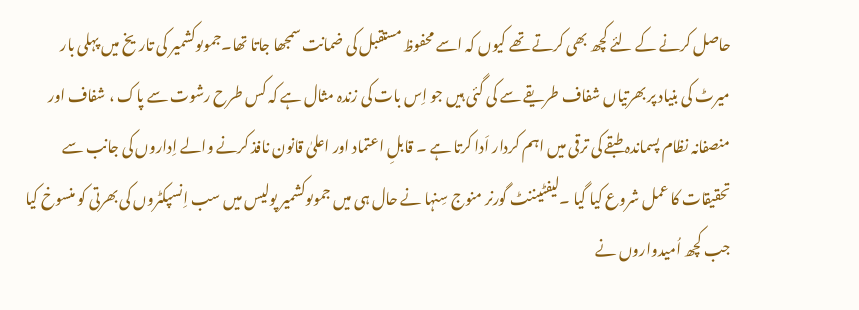حاصل کرنے کے لئے کچھ بھی کرتے تھے کیوں کہ اسے محفوظ مستقبل کی ضمانت سمجھا جاتا تھا۔جموںوکشمیر کی تاریخ میں پہلی بار میرٹ کی بنیاد پر بھرتیاں شفاف طریقے سے کی گئی ہیں جو اِس بات کی زندہ مثال ہے کہ کس طرح رشوت سے پاک ، شفاف اور منصفانہ نظام پسماندہ طبقے کی ترقی میں اہم کردار اَدا کرتا ہے ۔ قابلِ اعتماد اور اعلیٰ قانون نافذ کرنے والے اِداروں کی جانب سے تحقیقات کا عمل شروع کیا گیا ۔لیفٹیننٹ گورنر منوج سِنہا نے حال ہی میں جموںوکشمیر پولیس میں سب اِنسپکٹروں کی بھرتی کو منسوخ کیا جب کچھ اُمیدواروں نے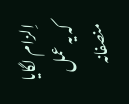اِلزام لگایا کہ یہ عمل منصفانہ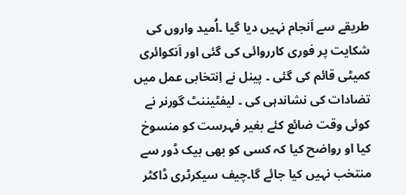طریقے سے اَنجام نہیں دیا گیا ۔اُمید واروں کی شکایت پر فوری کارروائی کی گئی اور اَنکوائری کمیٹی قائم کی گئی ۔ پینل نے اِنتخابی عمل میں تضادات کی نشاندہی کی ۔ لیفٹیننٹ گورنر نے کوئی وقت ضائع کئے بغیر فہرست کو منسوخ کیا او رواضح کیا کہ کسی کو بھی بیک ڈور سے منتخب نہیں کیا جائے گا۔چیف سیکرٹری ڈاکٹر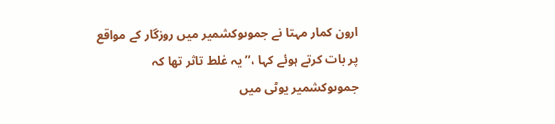ارون کمار مہتا نے جموںوکشمیر میں روزگار کے مواقع پر بات کرتے ہوئے کہا ،’’ یہ غلط تاثر تھا کہ جموںوکشمیر یوٹی میں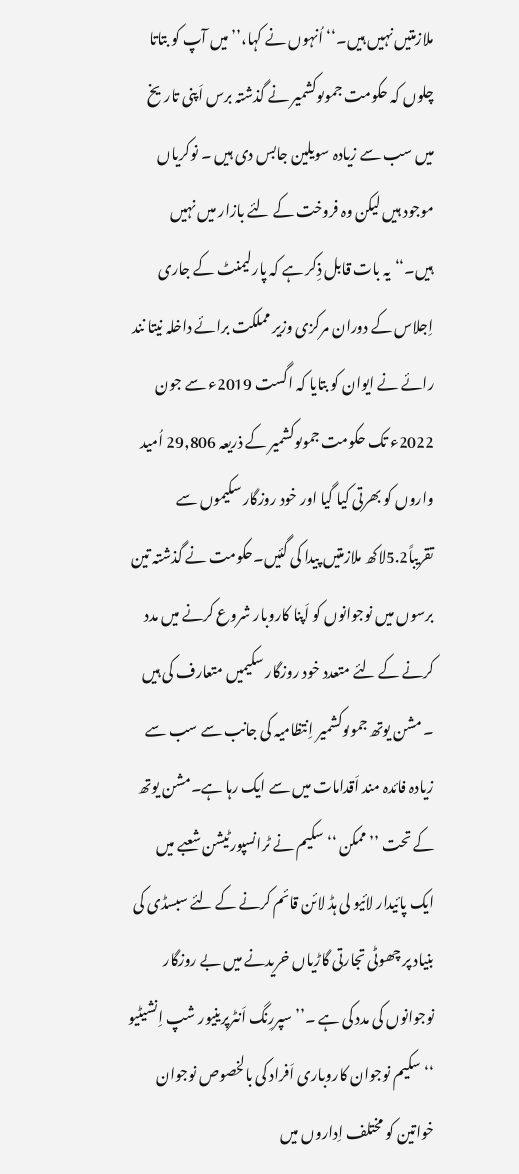ملازمتیں نہیں ہیں۔‘‘ اُنہوں نے کہا،’’ میں آپ کو بتاتا چلوں کہ حکومت جموںوکشمیر نے گذشتہ برس اَپنی تاریخ میں سب سے زیادہ سویلین جابس دی ہیں ۔ نوکریاں موجود ہیں لیکن وہ فروخت کے لئے بازار میں نہیں ہیں۔‘‘یہ بات قابل ذِکر ہے کہ پارلیمنٹ کے جاری اِجلاس کے دوران مرکزی وزیر مملکت برائے داخلہ نیتا نند رائے نے ایوان کو بتایا کہ اگست 2019ء سے جون 2022ء تک حکومت جموںوکشمیر کے ذریعہ 29,806 اُمید واروں کو بھرتی کیا گیا اور خود روزگار سکیموں سے تقریباً5.2لاکھ ملازمتیں پیدا کی گئیں۔حکومت نے گذشتہ تین برسوں میں نوجوانوں کو اَپنا کاروبار شروع کرنے میں مدد کرنے کے لئے متعدد خود روزگار سکیمیں متعارف کی ہیں ۔ مشن یوتھ جموںوکشمیر اِنتظامیہ کی جانب سے سب سے زیادہ فائدہ مند اَقدامات میں سے ایک رہا ہے۔مشن یوتھ کے تحت ’’ ممکن ‘‘ سکیم نے ٹرانسپورٹیشن شعبے میں ایک پائیدار لائیو لی ہڈ لائن قائم کرنے کے لئے سبسڈی کی بنیاد پر چھوٹی تجارتی گاڑیاں خریدنے میں بے روزگار نوجوانوں کی مدد کی ہے ۔’’ سپررِنگ اَنٹرپرینیور شپ اِنشیٹیو ‘‘ سکیم نوجوان کاروباری اَفراد کی بالخصوص نوجوان خواتین کو مختلف اِداروں میں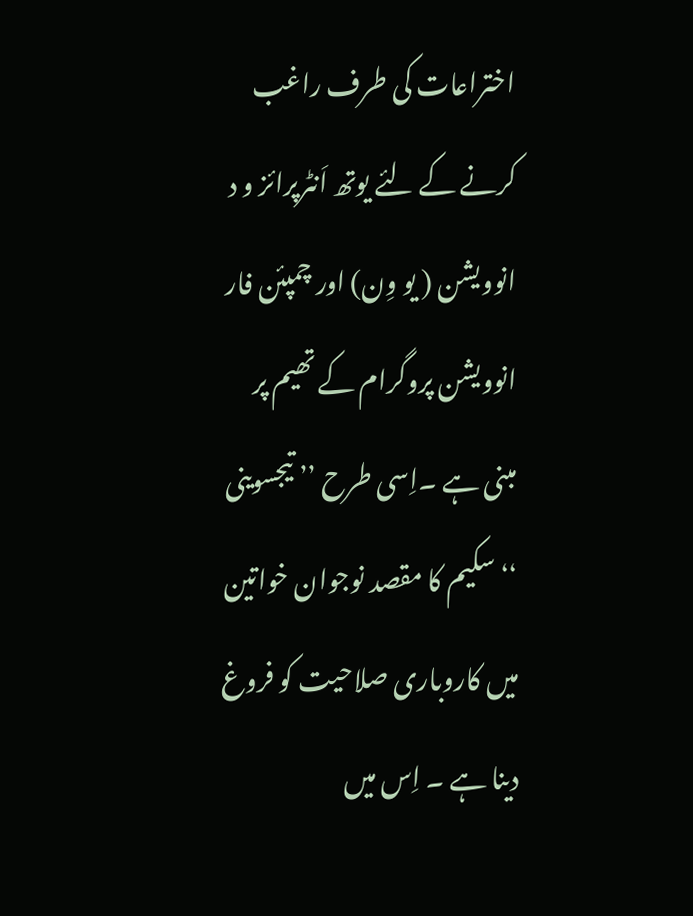اختراعات کی طرف راغب کرنے کے لئے یوتھ اَنٹرپرائز و د انوویشن ( یو وِن) اور چمپئن فار انوویشن پروگرام کے تھیم پر مبنی ہے ۔اِسی طرح ’’ تیجسوینی ‘‘ سکیم کا مقصد نوجوان خواتین میں کاروباری صلاحیت کو فروغ دینا ہے ۔ اِس میں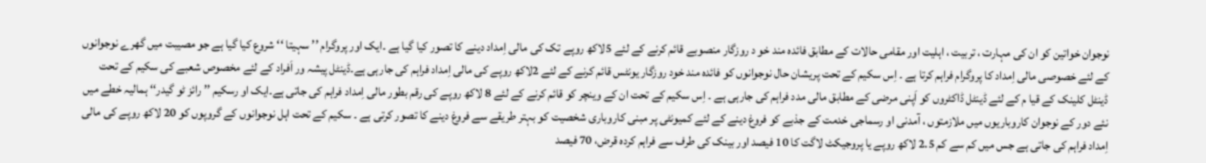نوجوان خواتین کو ان کی مہارت ، تربیت ، اہلیت اور مقامی حالات کے مطابق فائدہ مند خو د روزگار منصوبے قائم کرنے کے لئے 5لاکھ روپے تک کی مالی اِمداد دینے کا تصور کیا گیا ہے ۔ایک اور پروگرام ’’ سہیتا ‘‘ شروع کیا گیا ہے جو مصیبت میں گھرے نوجوانوں کے لئے خصوصی مالی اِمداد کا پروگرام فراہم کرتا ہے ۔ اِس سکیم کے تحت پریشان حال نوجوانوں کو فائدہ مند خود روزگار یونٹس قائم کرنے کے لئے 2لاکھ روپے کی مالی اِمداد فراہم کی جارہی ہے۔ڈینٹل پیشہ ور اَفراد کے لئے مخصوص شعبے کی سکیم کے تحت ڈینٹل کلینک کے قیا م کے لئے ڈینٹل ڈاکٹروں کو اَپنی مرضی کے مطابق مالی مدد فراہم کی جارہی ہے ۔ اِس سکیم کے تحت ان کے وینچر کو قائم کرنے کے لئے 8 لاکھ روپے کی رقم بطور مالی اِمداد فراہم کی جاتی ہے۔ایک او رسکیم ’’ رائز ٹو گیدر‘‘ ہمالیہ خطے میں نئے دور کے نوجوان کاروباریوں میں ملازمتوں ، آمدنی او رسماجی خدمت کے جذبے کو فروغ دینے کے لئے کمیونٹی پر مبنی کاروباری شخصیت کو بہتر طریقے سے فروغ دینے کا تصور کرتی ہے ۔ سکیم کے تحت اہل نوجوانوں کے گروپوں کو 20 لاکھ روپے کی مالی اِمداد فراہم کی جاتی ہے جس میں کم سے کم 2.5 لاکھ روپے یا پروجیکٹ لاگت کا 10 فیصد اور بینک کی طرف سے فراہم کردہ قرض، 70 فیصد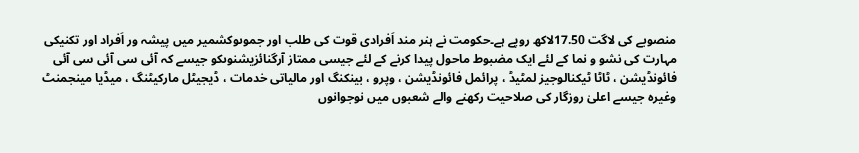منصوبے کی لاگت 17.50لاکھ روپے ہے۔حکومت نے ہنر مند اَفرادی قوت کی طلب اور جموںوکشمیر میں پیشہ ور اَفراد اور تکنیکی مہارت کی نشو و نما کے لئے ایک مضبوط ماحول پیدا کرنے کے لئے جیسی ممتاز آرگنائزیشنوںکو جیسے کہ آئی سی آئی سی آئی فائونڈیشن ، ٹاٹا ٹیکنالوجیز لمٹیڈ ، پرائمل فائونڈیشن ، وپرو ، بینکنگ اور مالیاتی خدمات ، ڈیجیٹل مارکیٹنگ ، میڈیا مینجمنٹ وغیرہ جیسے اعلیٰ روزگار کی صلاحیت رکھنے والے شعبوں میں نوجوانوں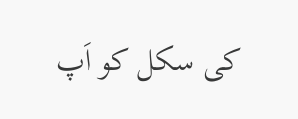کی سکل کو اَپ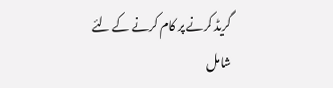گریڈ کرنے پر کام کرنے کے لئے شامل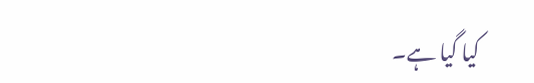کیا گیا ہے۔